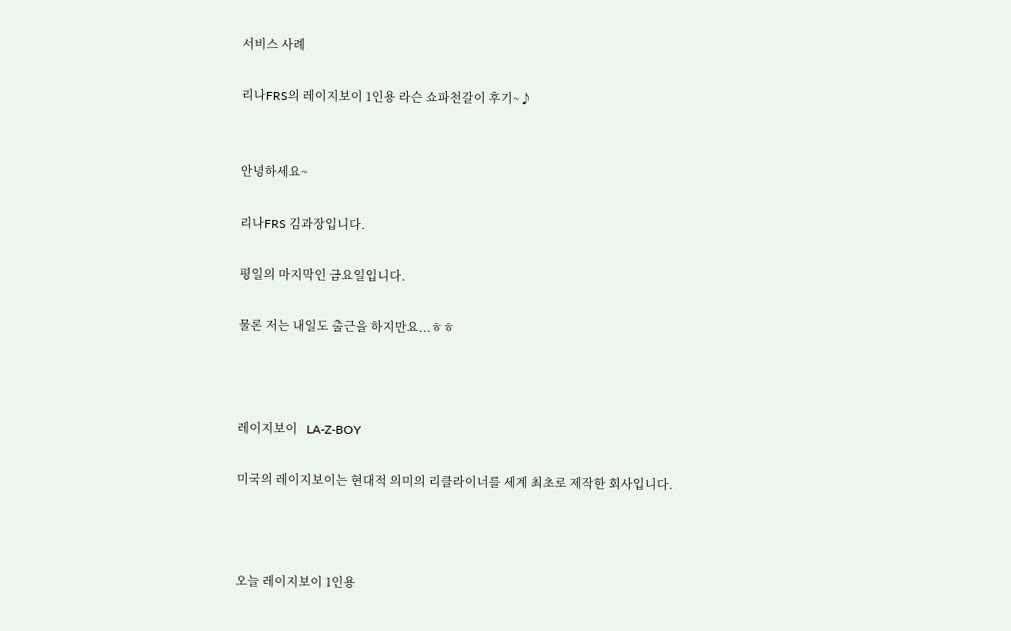서비스 사례

리나FRS의 레이지보이 1인용 라슨 쇼파천갈이 후기~♪


안녕하세요~

리나FRS 김과장입니다.

평일의 마지막인 금요일입니다.

물론 저는 내일도 출근을 하지만요...ㅎㅎ



레이지보이   LA-Z-BOY

미국의 레이지보이는 현대적 의미의 리클라이너를 세계 최초로 제작한 회사입니다.



오늘 레이지보이 1인용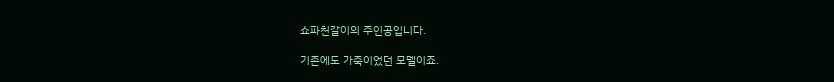쇼파천갈이의 주인공입니다.

기존에도 가죽이었던 모델이죠.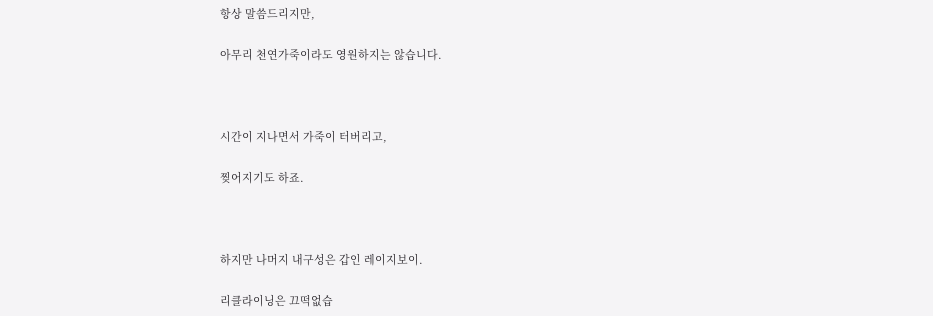항상 말씀드리지만,

아무리 천연가죽이라도 영원하지는 않습니다.



시간이 지나면서 가죽이 터버리고,

찢어지기도 하죠.



하지만 나머지 내구성은 갑인 레이지보이.

리클라이닝은 끄떡없습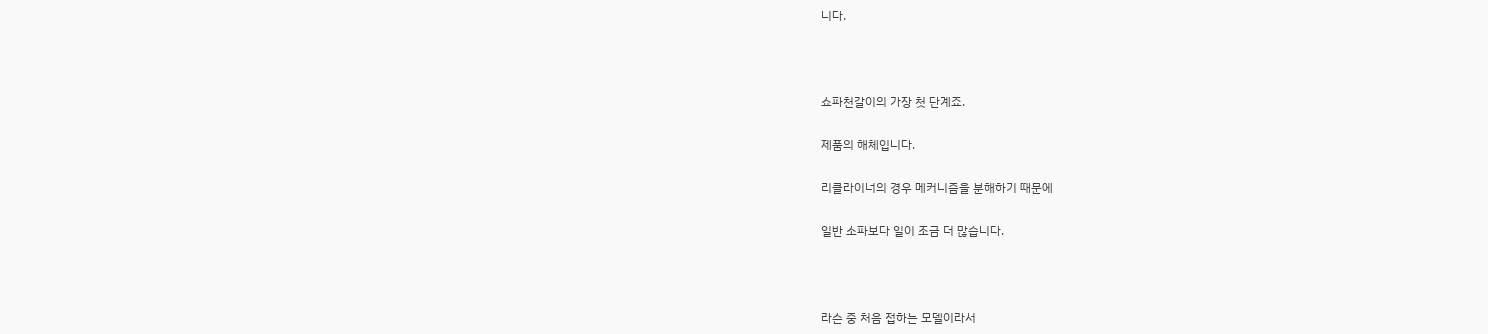니다.



쇼파천갈이의 가장 첫 단계죠.

제품의 해체입니다.

리클라이너의 경우 메커니즘을 분해하기 때문에

일반 소파보다 일이 조금 더 많습니다.



라슨 중 처음 접하는 모델이라서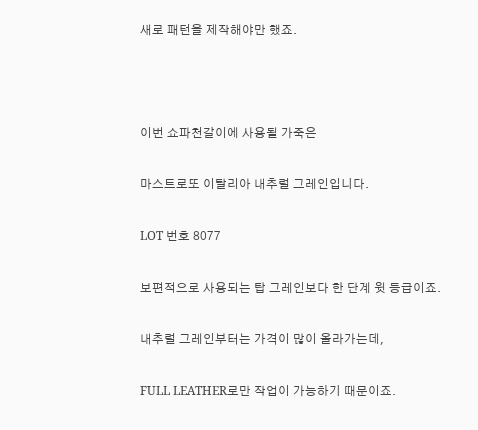새로 패턴을 제작해야만 했죠.



이번 쇼파천갈이에 사용될 가죽은

마스트로또 이탈리아 내추럴 그레인입니다.

LOT 번호 8077

보편적으로 사용되는 탑 그레인보다 한 단계 윗 등급이죠.

내추럴 그레인부터는 가격이 많이 올라가는데,

FULL LEATHER로만 작업이 가능하기 때문이죠.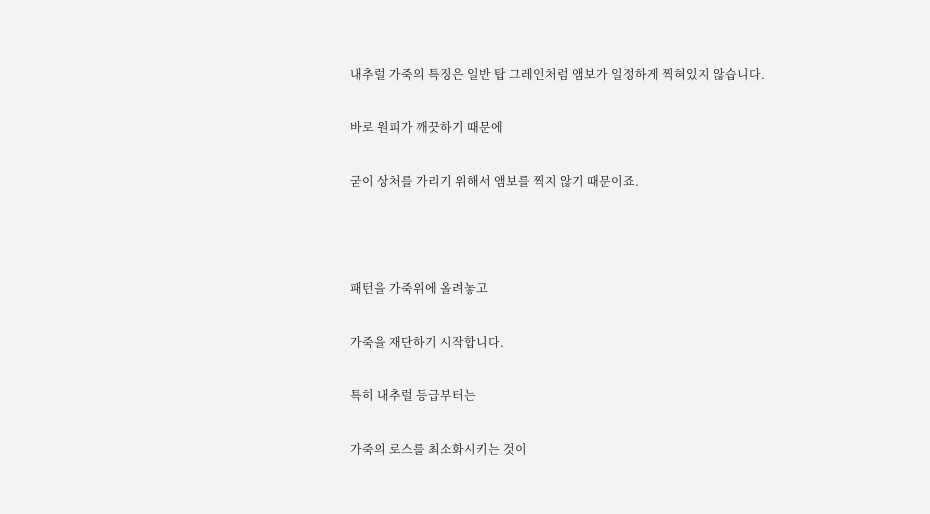내추럴 가죽의 특징은 일반 탑 그레인처럼 앰보가 일정하게 찍혀있지 않습니다.

바로 원피가 깨끗하기 때문에

굳이 상처를 가리기 위해서 앰보를 찍지 않기 때문이죠.



패턴을 가죽위에 올려놓고

가죽을 재단하기 시작합니다.

특히 내추럴 등급부터는

가죽의 로스를 최소화시키는 것이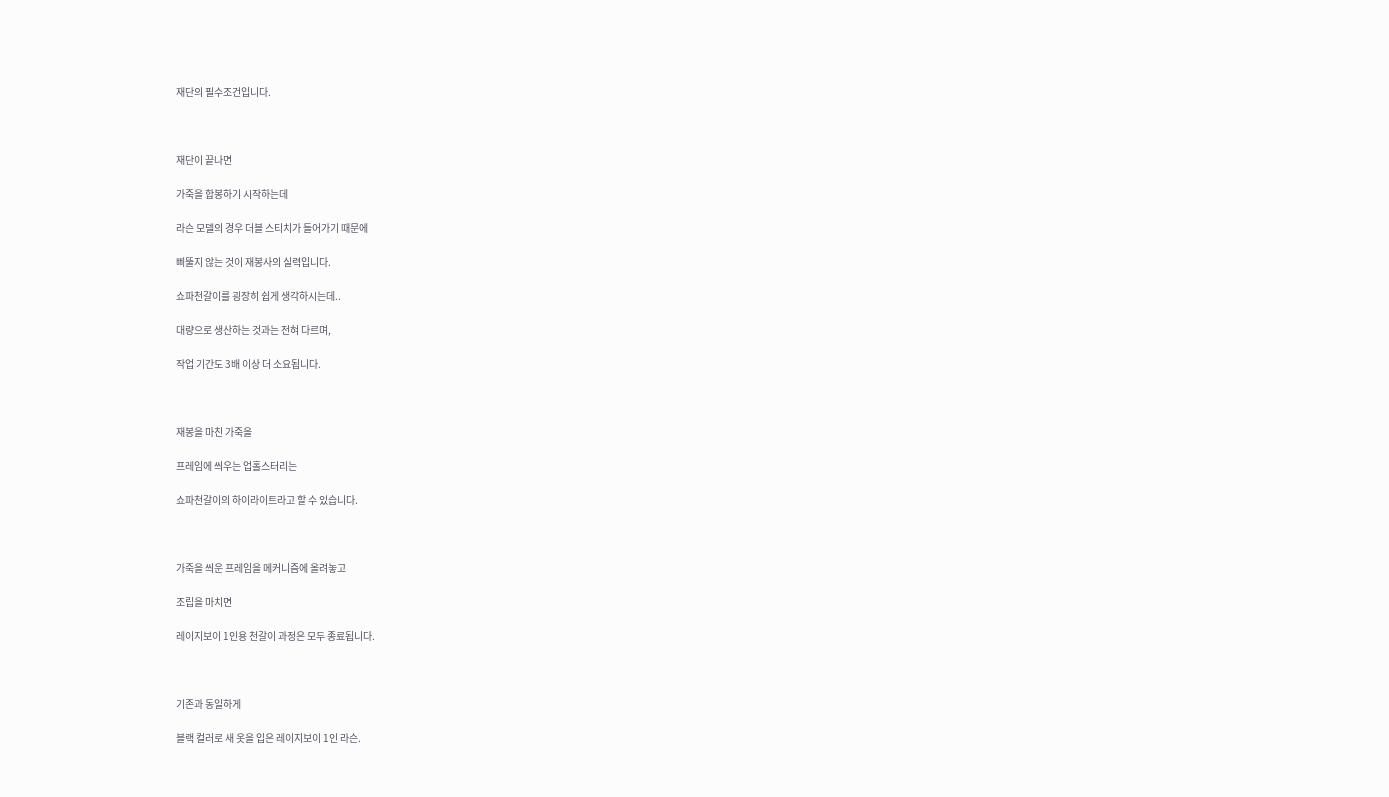재단의 필수조건입니다.



재단이 끝나면

가죽을 합봉하기 시작하는데

라슨 모델의 경우 더블 스티치가 들어가기 때문에

삐뚤지 않는 것이 재봉사의 실력입니다.

쇼파천갈이를 굉장히 쉽게 생각하시는데..

대량으로 생산하는 것과는 전혀 다르며,

작업 기간도 3배 이상 더 소요됩니다.



재봉을 마친 가죽을

프레임에 씌우는 업홀스터리는

쇼파천갈이의 하이라이트라고 할 수 있습니다.



가죽을 씌운 프레임을 메커니즘에 올려놓고

조립을 마치면

레이지보이 1인용 천갈이 과정은 모두 종료됩니다.



기존과 동일하게

블랙 컬러로 새 옷을 입은 레이지보이 1인 라슨.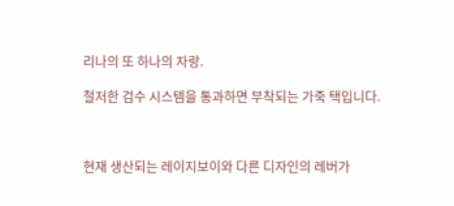리나의 또 하나의 자랑.

철저한 검수 시스템을 통과하면 부착되는 가죽 택입니다.



현재 생산되는 레이지보이와 다른 디자인의 레버가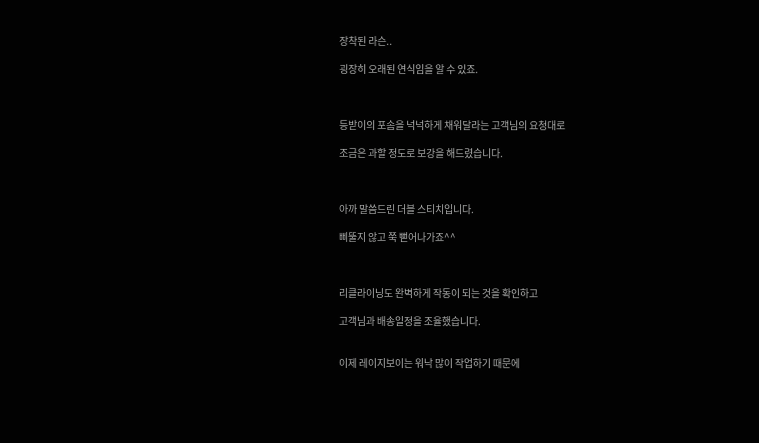장착된 라슨..

굉장히 오래된 연식임을 알 수 있죠.



등받이의 포솜을 넉넉하게 채워달라는 고객님의 요청대로

조금은 과할 정도로 보강을 해드렸습니다.



아까 말씀드린 더블 스티치입니다.

삐뚤지 않고 쭉 뻗어나가죠^^



리클라이닝도 완벽하게 작동이 되는 것을 확인하고

고객님과 배송일정을 조율했습니다.


이제 레이지보이는 워낙 많이 작업하기 때문에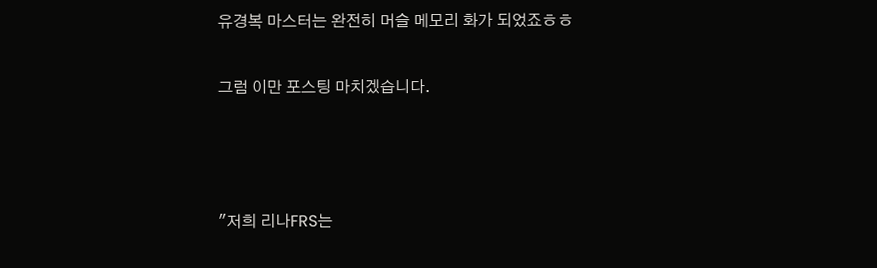유경복 마스터는 완전히 머슬 메모리 화가 되었죠ㅎㅎ

그럼 이만 포스팅 마치겠습니다.



"저희 리나FRS는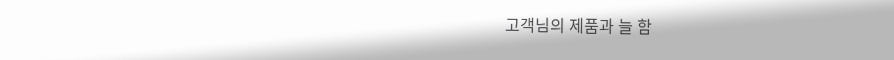고객님의 제품과 늘 함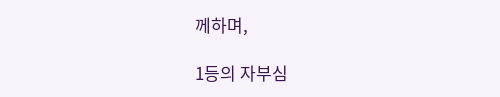께하며,

1등의 자부심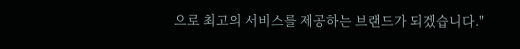으로 최고의 서비스를 제공하는 브랜드가 되겠습니다."